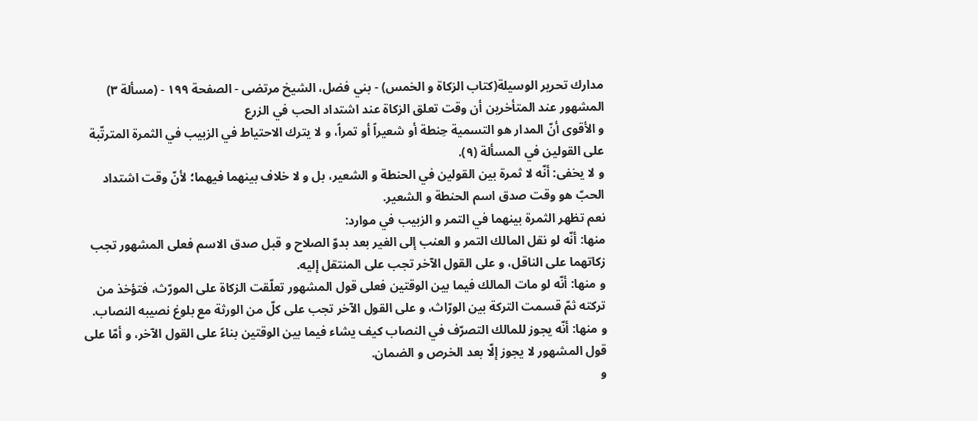مدارك تحرير الوسيلة(كتاب الزكاة و الخمس) - بني فضل، الشيخ مرتضى - الصفحة ١٩٩ - (مسألة ٣) المشهور عند المتأخرين أن وقت تعلق الزكاة عند اشتداد الحب في الزرع
و الأقوى أنّ المدار هو التسمية حِنطة أو شعيراً أو تمراً، و لا يترك الاحتياط في الزبيب في الثمرة المترتّبة على القولين في المسألة (٩).
و لا يخفى: أنّه لا ثمرة بين القولين في الحنطة و الشعير، بل و لا خلاف بينهما فيهما؛ لأنّ وقت اشتداد الحبّ هو وقت صدق اسم الحنطة و الشعير.
نعم تظهر الثمرة بينهما في التمر و الزبيب في موارد:
منها: أنّه لو نقل المالك التمر و العنب إلى الغير بعد بدوّ الصلاح و قبل صدق الاسم فعلى المشهور تجب زكاتهما على الناقل، و على القول الآخر تجب على المنتقل إليه.
و منها: أنّه لو مات المالك فيما بين الوقتين فعلى قول المشهور تعلّقت الزكاة على المورّث، فتؤخذ من تركته ثمّ قسمت التركة بين الورّاث، و على القول الآخر تجب على كلّ من الورثة مع بلوغ نصيبه النصاب.
و منها: أنّه يجوز للمالك التصرّف في النصاب كيف يشاء فيما بين الوقتين بناءً على القول الآخر، و أمّا على قول المشهور لا يجوز إلّا بعد الخرص و الضمان.
و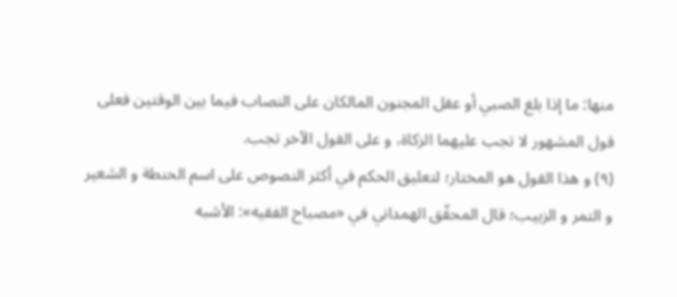منها: ما إذا بلغ الصبي أو عقل المجنون المالكان على النصاب فيما بين الوقتين فعلى قول المشهور لا تجب عليهما الزكاة، و على القول الآخر تجب.
(٩) و هذا القول هو المختار؛ لتعليق الحكم في أكثر النصوص على اسم الحنطة و الشعير و التمر و الزبيب؛ قال المحقّق الهمداني في «مصباح الفقيه»: الأشبه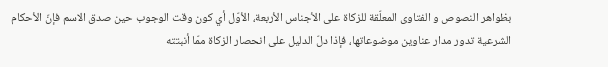بظواهر النصوص و الفتاوى المعلّقة للزكاة على الأجناس الأربعة، الأوّل أي كون وقت الوجوب حين صدق الاسم فإنّ الأحكام الشرعية تدور مدار عناوين موضوعاتها، فإذا دلّ الدليل على انحصار الزكاة ممّا أنبتته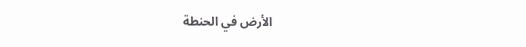الأرض في الحنطة